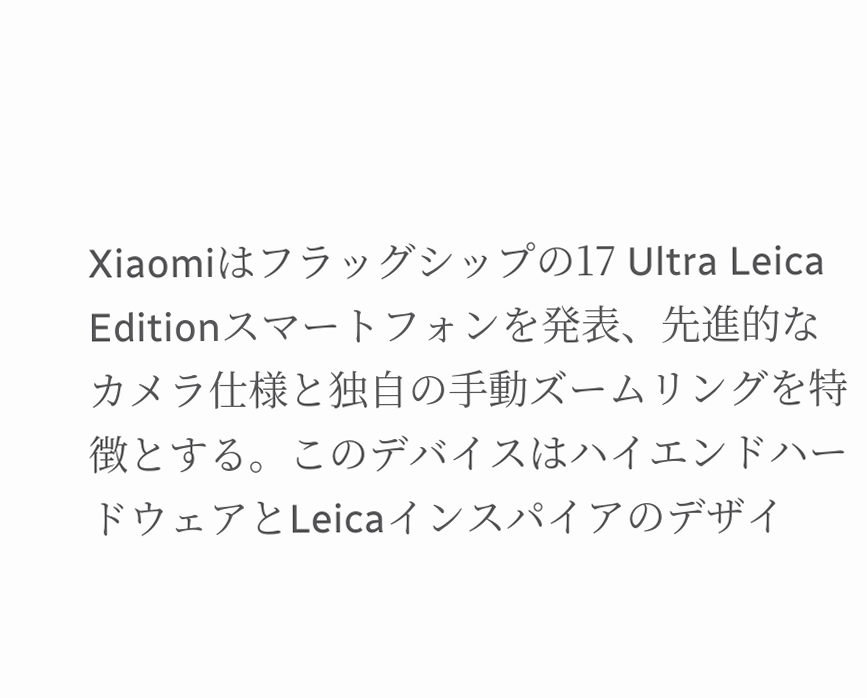Xiaomiはフラッグシップの17 Ultra Leica Editionスマートフォンを発表、先進的なカメラ仕様と独自の手動ズームリングを特徴とする。このデバイスはハイエンドハードウェアとLeicaインスパイアのデザイ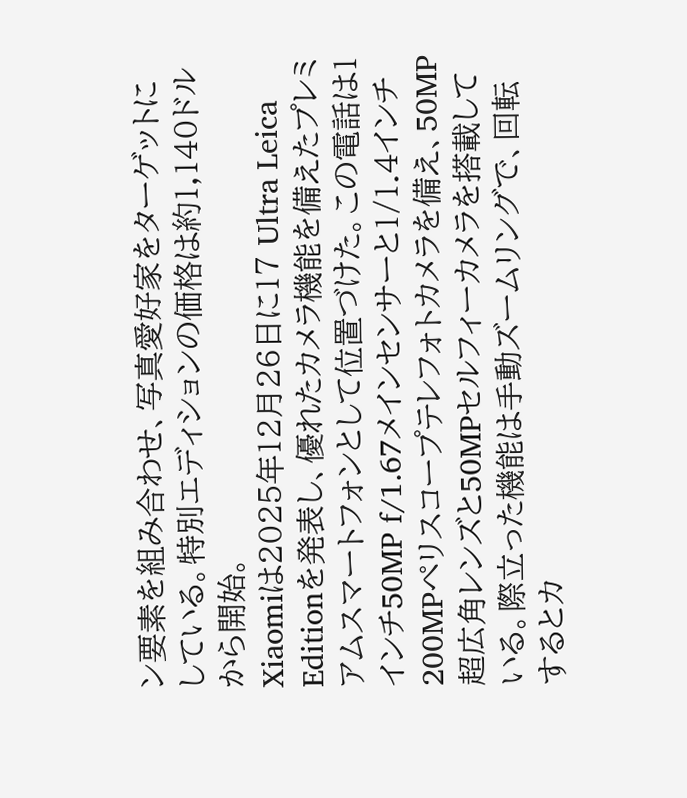ン要素を組み合わせ、写真愛好家をターゲットにしている。特別エディションの価格は約1,140ドルから開始。
Xiaomiは2025年12月26日に17 Ultra Leica Editionを発表し、優れたカメラ機能を備えたプレミアムスマートフォンとして位置づけた。この電話は1インチ50MP f/1.67メインセンサーと1/1.4インチ200MPペリスコープテレフォトカメラを備え、50MP超広角レンズと50MPセルフィーカメラを搭載している。際立った機能は手動ズームリングで、回転するとカ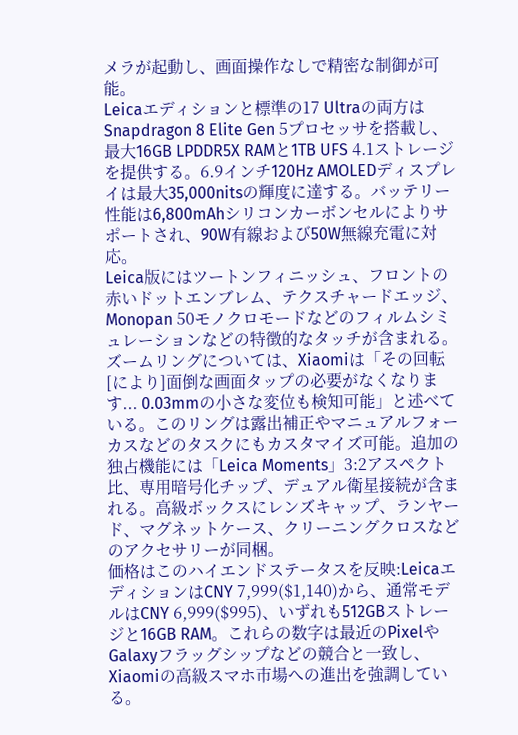メラが起動し、画面操作なしで精密な制御が可能。
Leicaエディションと標準の17 Ultraの両方はSnapdragon 8 Elite Gen 5プロセッサを搭載し、最大16GB LPDDR5X RAMと1TB UFS 4.1ストレージを提供する。6.9インチ120Hz AMOLEDディスプレイは最大35,000nitsの輝度に達する。バッテリー性能は6,800mAhシリコンカーボンセルによりサポートされ、90W有線および50W無線充電に対応。
Leica版にはツートンフィニッシュ、フロントの赤いドットエンブレム、テクスチャードエッジ、Monopan 50モノクロモードなどのフィルムシミュレーションなどの特徴的なタッチが含まれる。ズームリングについては、Xiaomiは「その回転[により]面倒な画面タップの必要がなくなります... 0.03mmの小さな変位も検知可能」と述べている。このリングは露出補正やマニュアルフォーカスなどのタスクにもカスタマイズ可能。追加の独占機能には「Leica Moments」3:2アスペクト比、専用暗号化チップ、デュアル衛星接続が含まれる。高級ボックスにレンズキャップ、ランヤード、マグネットケース、クリーニングクロスなどのアクセサリーが同梱。
価格はこのハイエンドステータスを反映:LeicaエディションはCNY 7,999($1,140)から、通常モデルはCNY 6,999($995)、いずれも512GBストレージと16GB RAM。これらの数字は最近のPixelやGalaxyフラッグシップなどの競合と一致し、Xiaomiの高級スマホ市場への進出を強調している。